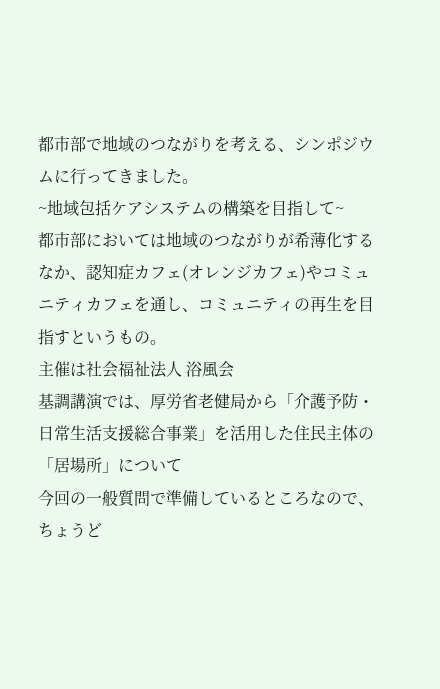都市部で地域のつながりを考える、シンポジウムに行ってきました。
~地域包括ケアシステムの構築を目指して~
都市部においては地域のつながりが希薄化するなか、認知症カフェ(オレンジカフェ)やコミュニティカフェを通し、コミュニティの再生を目指すというもの。
主催は社会福祉法人 浴風会
基調講演では、厚労省老健局から「介護予防・日常生活支援総合事業」を活用した住民主体の「居場所」について
今回の一般質問で準備しているところなので、ちょうど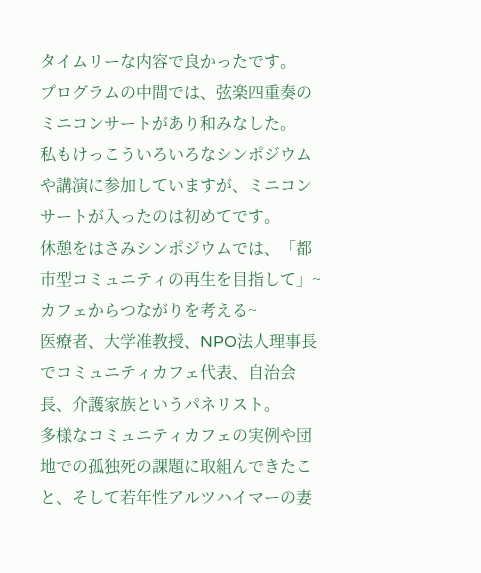タイムリーな内容で良かったです。
プログラムの中間では、弦楽四重奏のミニコンサートがあり和みなした。
私もけっこういろいろなシンポジウムや講演に参加していますが、ミニコンサートが入ったのは初めてです。
休憩をはさみシンポジウムでは、「都市型コミュニティの再生を目指して」~カフェからつながりを考える~
医療者、大学准教授、NPO法人理事長でコミュニティカフェ代表、自治会長、介護家族というパネリスト。
多様なコミュニティカフェの実例や団地での孤独死の課題に取組んできたこと、そして若年性アルツハイマーの妻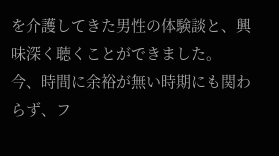を介護してきた男性の体験談と、興味深く聴くことができました。
今、時間に余裕が無い時期にも関わらず、フ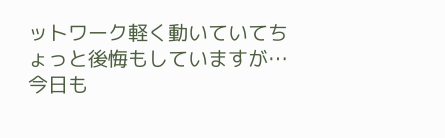ットワーク軽く動いていてちょっと後悔もしていますが…
今日も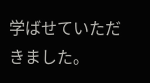学ばせていただきました。